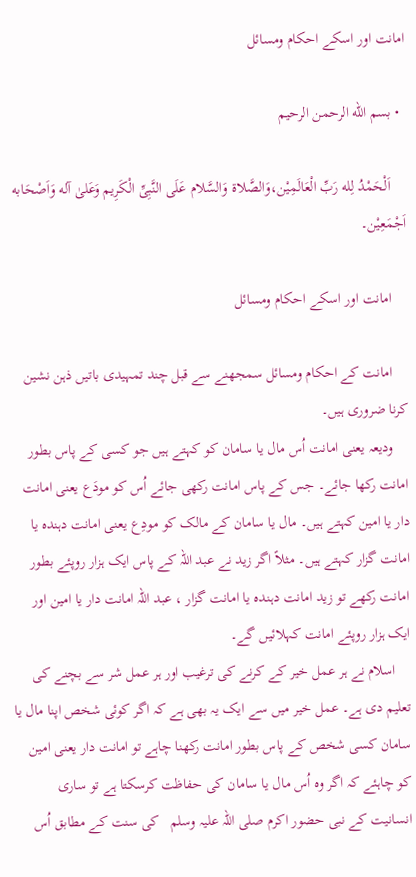امانت اور اسکے احکام ومسائل

  • بسم الله الرحمن الرحيم

    اَلْحَمْدُ لِله رَبِّ الْعَالَمِيْن،وَالصَّلاۃ وَالسَّلام عَلَی النَّبِیِّ الْکَرِيم وَعَلیٰ آله وَاَصْحَابه اَجْمَعِيْن۔

    امانت اور اسکے احکام ومسائل

    امانت کے احکام ومسائل سمجھنے سے قبل چند تمہیدی باتیں ذہن نشین کرنا ضروری ہیں۔
    ودیعہ یعنی امانت اُس مال یا سامان کو کہتے ہیں جو کسی کے پاس بطور امانت رکھا جائے۔ جس کے پاس امانت رکھی جائے اُس کو مودَع یعنی امانت دار یا امین کہتے ہیں۔ مال یا سامان کے مالک کو مودِع یعنی امانت دہندہ یا امانت گزار کہتے ہیں۔ مثلاً اگر زید نے عبد اللہ کے پاس ایک ہزار روپئے بطور امانت رکھے تو زید امانت دہندہ یا امانت گزار ، عبد اللہ امانت دار یا امین اور ایک ہزار روپئے امانت کہلائیں گے۔
    اسلام نے ہر عمل خیر کے کرنے کی ترغیب اور ہر عمل شر سے بچنے کی تعلیم دی ہے۔ عمل خیر میں سے ایک یہ بھی ہے کہ اگر کوئی شخص اپنا مال یا سامان کسی شخص کے پاس بطور امانت رکھنا چاہے تو امانت دار یعنی امین کو چاہئے کہ اگر وہ اُس مال یا سامان کی حفاظت کرسکتا ہے تو ساری انسانیت کے نبی حضور اکرم صلی اللہ علیہ وسلم   کی سنت کے مطابق اُس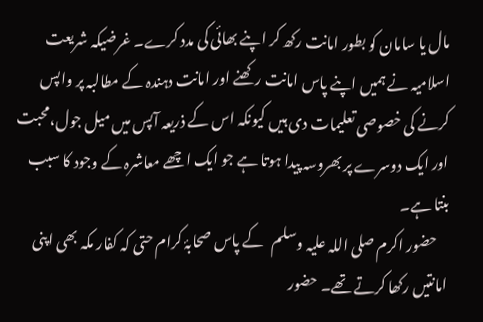مال یا سامان کو بطور امانت رکھ کر اپنے بھائی کی مدد کرے۔ غرضیکہ شریعت اسلامیہ نے ہمیں اپنے پاس امانت رکھنے اور امانت دہندہ کے مطالبہ پر واپس کرنے کی خصوصی تعلیمات دی ہیں کیونکہ اس کے ذریعہ آپس میں میل جول،محبت اور ایک دوسرے پر بھروسہ پیدا ہوتا ہے جو ایک اچھے معاشرہ کے وجود کا سبب بنتا ہے۔
    حضور اکرم صلی اللہ علیہ وسلم   کے پاس صحابۂ کرام حتی کہ کفار مکہ بھی اپنی امانتیں رکھا کرتے تھے۔ حضور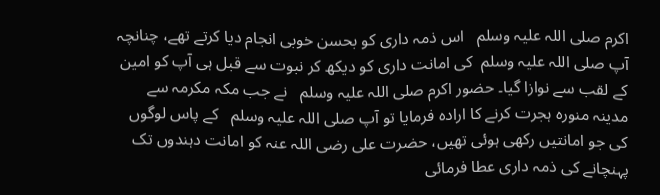اکرم صلی اللہ علیہ وسلم   اس ذمہ داری کو بحسن خوبی انجام دیا کرتے تھے، چنانچہ آپ صلی اللہ علیہ وسلم  کی امانت داری کو دیکھ کر نبوت سے قبل ہی آپ کو امین کے لقب سے نوازا گیا۔ حضور اکرم صلی اللہ علیہ وسلم   نے جب مکہ مکرمہ سے مدینہ منورہ ہجرت کرنے کا ارادہ فرمایا تو آپ صلی اللہ علیہ وسلم   کے پاس لوگوں کی جو امانتیں رکھی ہوئی تھیں، حضرت علی رضی اللہ عنہ کو امانت دہندوں تک پہنچانے کی ذمہ داری عطا فرمائی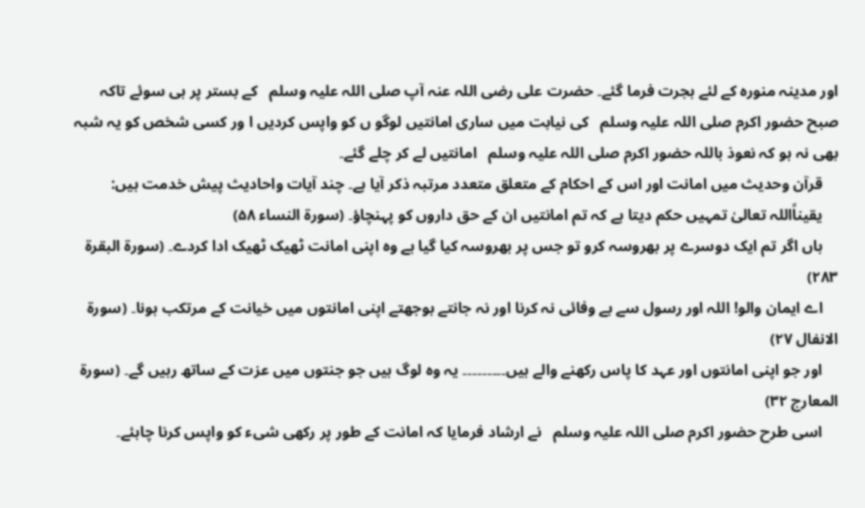اور مدینہ منورہ کے لئے ہجرت فرما گئے۔ حضرت علی رضی اللہ عنہ آپ صلی اللہ علیہ وسلم   کے بستر پر ہی سوئے تاکہ صبح حضور اکرم صلی اللہ علیہ وسلم   کی نیابت میں ساری امانتیں لوگو ں کو واپس کردیں ا ور کسی شخص کو یہ شبہ بھی نہ ہو کہ نعوذ باللہ حضور اکرم صلی اللہ علیہ وسلم   امانتیں لے کر چلے گئے۔
    قرآن وحدیث میں امانت اور اس کے احکام کے متعلق متعدد مرتبہ ذکر آیا ہے۔ چند آیات واحادیث پیش خدمت ہیں:
    یقیناًاللہ تعالیٰ تمہیں حکم دیتا ہے کہ تم امانتیں ان کے حق داروں کو پہنچاؤ۔ (سورۃ النساء ۵۸)
    ہاں اگر تم ایک دوسرے پر بھروسہ کرو تو جس پر بھروسہ کیا گیا ہے وہ اپنی امانت ٹھیک ٹھیک ادا کردے۔ (سورۃ البقرۃ ۲۸۳)
    اے ایمان والو! اللہ اور رسول سے بے وفائی نہ کرنا اور نہ جانتے بوجھتے اپنی امانتوں میں خیانت کے مرتکب ہونا۔ (سورۃ الانفال ۲۷)
    اور جو اپنی امانتوں اور عہد کا پاس رکھنے والے ہیں۔۔۔۔۔۔۔۔۔ یہ وہ لوگ ہیں جو جنتوں میں عزت کے ساتھ رہیں گے۔ (سورۃ المعارج ۳۲)
    اسی طرح حضور اکرم صلی اللہ علیہ وسلم   نے ارشاد فرمایا کہ امانت کے طور پر رکھی شیء کو واپس کرنا چاہئے۔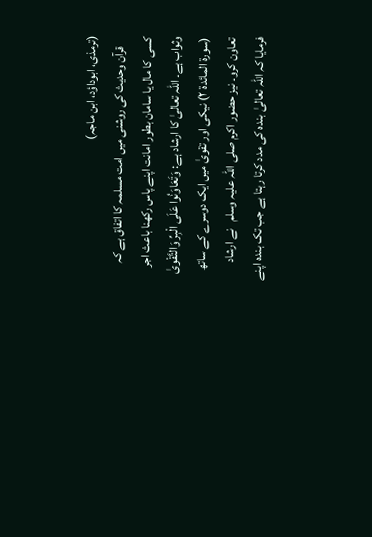(ترمذی، ابوداؤد، ابن ماجہ)
    قرآن وحدیث کی روشنی میں امت مسلمہ کا اتفاق ہے کہ کسی کا مال یا سامان بطور امانت اپنے پاس رکھنا باعث اجر وثواب ہے۔ اللہ تعالیٰ کا ارشاد ہے: وَتَعَاوَنُوا عَلَی الْبِرِّ وَالتَّقْویٰ (سورۃ المائدۃ ۲) نیکی اور تقویٰ میں ایک دوسرے کے ساتھ تعاون کرو۔ نیز حضور اکرم صلی اللہ علیہ وسلم   نے ارشاد فرمایا کہ اللہ تعالیٰ بندہ کی مدد کرتا رہتا ہے جب تک بندہ اپنے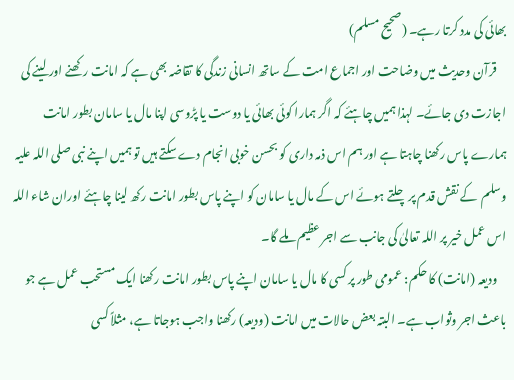بھائی کی مدد کرتا رہے۔ (صحیح مسلم)
    قرآن وحدیث میں وضاحت اور اجماع امت کے ساتھ انسانی زندگی کا تقاضہ بھی ہے کہ امانت رکھنے اور لینے کی اجازت دی جائے۔ لہذا ہمیں چاہئے کہ اگر ہمارا کوئی بھائی یا دوست یا پڑوسی اپنا مال یا سامان بطور امانت ہمارے پاس رکھنا چاہتا ہے اور ہم اس ذمہ داری کو بحسن خوبی انجام دے سکتے ہیں تو ہمیں اپنے نبی صلی اللہ علیہ وسلم  کے نقش قدم پر چلتے ہوئے اس کے مال یا سامان کو اپنے پاس بطور امانت رکھ لینا چاہئے اوران شاء اللہ اس عمل خیر پر اللہ تعالیٰ کی جانب سے اجر عظیم ملے گا۔
    ودیعہ (امانت) کا حکم: عمومی طور پر کسی کا مال یا سامان اپنے پاس بطور امانت رکھنا ایک مستحب عمل ہے جو باعث اجر وثواب ہے۔ البتہ بعض حالات میں امانت (ودیعہ) رکھنا واجب ہوجاتا ہے، مثلاً کسی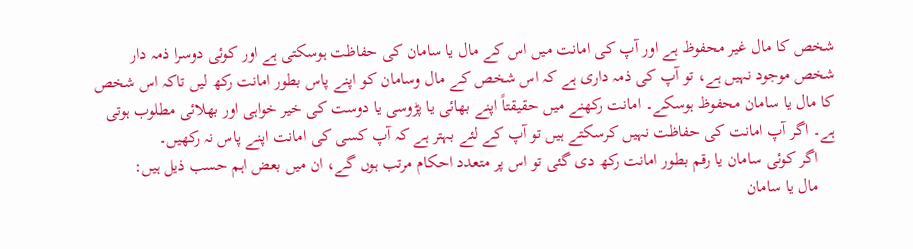شخص کا مال غیر محفوظ ہے اور آپ کی امانت میں اس کے مال یا سامان کی حفاظت ہوسکتی ہے اور کوئی دوسرا ذمہ دار شخص موجود نہیں ہے، تو آپ کی ذمہ داری ہے کہ اس شخص کے مال وسامان کو اپنے پاس بطور امانت رکھ لیں تاکہ اس شخص کا مال یا سامان محفوظ ہوسکے۔ امانت رکھنے میں حقیقتاً اپنے بھائی یا پڑوسی یا دوست کی خیر خواہی اور بھلائی مطلوب ہوتی ہے۔ اگر آپ امانت کی حفاظت نہیں کرسکتے ہیں تو آپ کے لئے بہتر ہے کہ آپ کسی کی امانت اپنے پاس نہ رکھیں۔
    اگر کوئی سامان یا رقم بطور امانت رکھ دی گئی تو اس پر متعدد احکام مرتب ہوں گے، ان میں بعض اہم حسب ذیل ہیں:
    مال یا سامان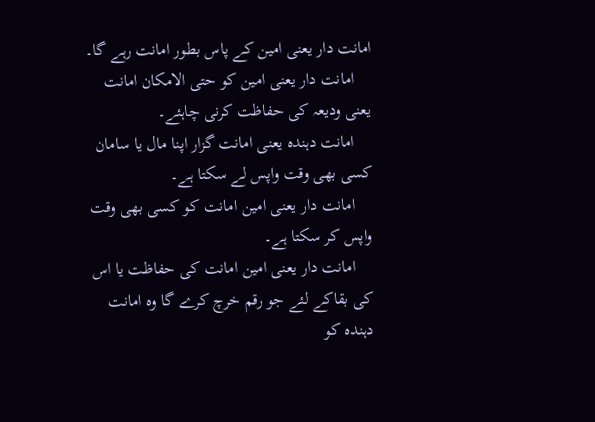امانت دار یعنی امین کے پاس بطور امانت رہے گا۔
    امانت دار یعنی امین کو حتی الامکان امانت یعنی ودیعہ کی حفاظت کرنی چاہئے۔
    امانت دہندہ یعنی امانت گزار اپنا مال یا سامان کسی بھی وقت واپس لے سکتا ہے۔
    امانت دار یعنی امین امانت کو کسی بھی وقت واپس کر سکتا ہے۔
    امانت دار یعنی امین امانت کی حفاظت یا اس کی بقاکے لئے جو رقم خرچ کرے گا وہ امانت دہندہ کو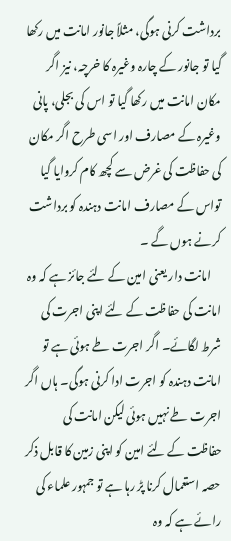برداشت کرنی ہوگی، مثلاً جانور امانت میں رکھا گیا تو جانور کے چارہ وغیرہ کا خرچہ، نیز اگر مکان امانت میں رکھا گیا تو اس کی بجلی، پانی وغیرہ کے مصارف اور اسی طرح اگر مکان کی حفاظت کی غرض سے کچھ کام کروایا گیا تواس کے مصارف امانت دہندہ کو برداشت کرنے ہوں گے ۔
    امانت دار یعنی امین کے لئے جائز ہے کہ وہ امانت کی حفاظت کے لئے اپنی اجرت کی شرط لگائے۔ اگر اجرت طے ہوئی ہے تو امانت دہندہ کو اجرت ادا کرنی ہوگی۔ ہاں اگر اجرت طے نہیں ہوئی لیکن امانت کی حفاظت کے لئے امین کو اپنی زمین کا قابل ذکر حصہ استعمال کرنا پڑ رہا ہے تو جمہور علماء کی رائے ہے کہ وہ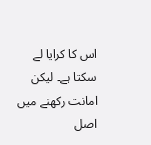اس کا کرایا لے سکتا ہے۔ لیکن امانت رکھنے میں اصل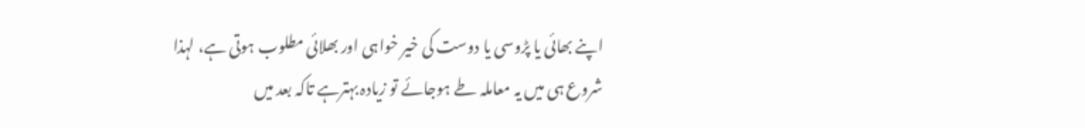اپنے بھائی یا پڑوسی یا دوست کی خیر خواہی اور بھلائی مطلوب ہوتی ہے، لہذا شروع ہی میں یہ معاملہ طے ہوجائے تو زیادہ بہترہے تاکہ بعد میں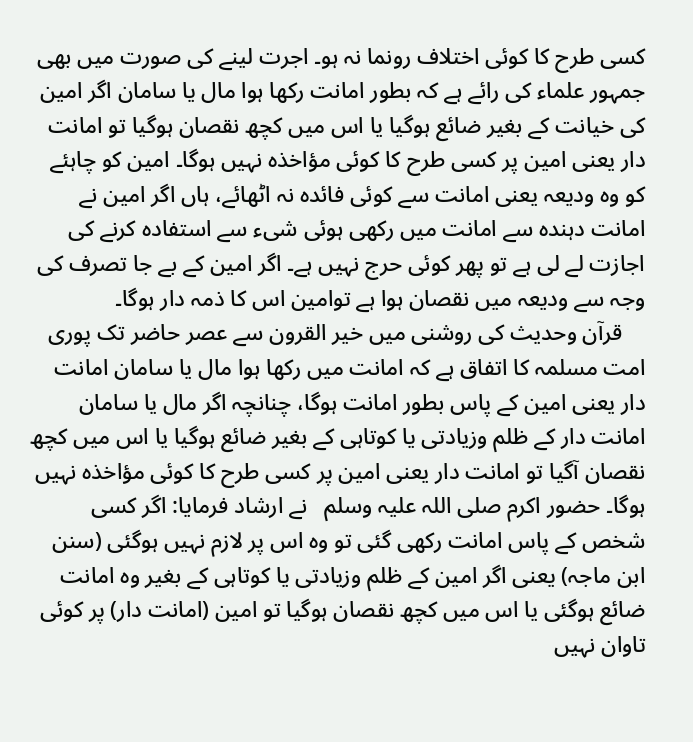کسی طرح کا کوئی اختلاف رونما نہ ہو۔ اجرت لینے کی صورت میں بھی جمہور علماء کی رائے ہے کہ بطور امانت رکھا ہوا مال یا سامان اگر امین کی خیانت کے بغیر ضائع ہوگیا یا اس میں کچھ نقصان ہوگیا تو امانت دار یعنی امین پر کسی طرح کا کوئی مؤاخذہ نہیں ہوگا۔ امین کو چاہئے کو وہ ودیعہ یعنی امانت سے کوئی فائدہ نہ اٹھائے، ہاں اگر امین نے امانت دہندہ سے امانت میں رکھی ہوئی شیء سے استفادہ کرنے کی اجازت لے لی ہے تو پھر کوئی حرج نہیں ہے۔ اگر امین کے بے جا تصرف کی وجہ سے ودیعہ میں نقصان ہوا ہے توامین اس کا ذمہ دار ہوگا۔
    قرآن وحدیث کی روشنی میں خیر القرون سے عصر حاضر تک پوری امت مسلمہ کا اتفاق ہے کہ امانت میں رکھا ہوا مال یا سامان امانت دار یعنی امین کے پاس بطور امانت ہوگا، چنانچہ اگر مال یا سامان امانت دار کے ظلم وزیادتی یا کوتاہی کے بغیر ضائع ہوگیا یا اس میں کچھ نقصان آگیا تو امانت دار یعنی امین پر کسی طرح کا کوئی مؤاخذہ نہیں ہوگا۔ حضور اکرم صلی اللہ علیہ وسلم   نے ارشاد فرمایا: اگر کسی شخص کے پاس امانت رکھی گئی تو وہ اس پر لازم نہیں ہوگئی (سنن ابن ماجہ) یعنی اگر امین کے ظلم وزیادتی یا کوتاہی کے بغیر وہ امانت ضائع ہوگئی یا اس میں کچھ نقصان ہوگیا تو امین (امانت دار) پر کوئی تاوان نہیں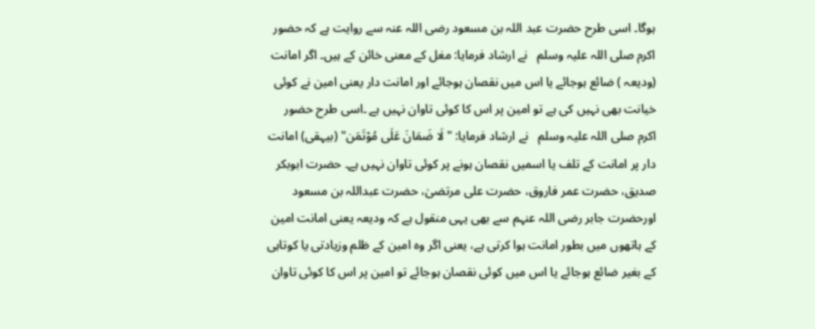ہوگا۔ اسی طرح حضرت عبد اللہ بن مسعود رضی اللہ عنہ سے روایت ہے کہ حضور اکرم صلی اللہ علیہ وسلم   نے ارشاد فرمایا: مغل کے معنی خائن کے ہیں۔ اگر امانت (ودیعہ ) ضائع ہوجائے یا اس میں نقصان ہوجائے اور امانت دار یعنی امین نے کوئی خیانت بھی نہیں کی ہے تو امین پر اس کا کوئی تاوان نہیں ہے ۔اسی طرح حضور اکرم صلی اللہ علیہ وسلم   نے ارشاد فرمایا: "لَا ضَمَانَ عَلَی مُوْتَمَن" (بیہقی) امانت دار پر امانت کے تلف یا اسمیں نقصان ہونے پر کوئی تاوان نہیں ہے۔ حضرت ابوبکر صدیق، حضرت عمر فاروق، حضرت علی مرتضیٰ، حضرت عبداللہ بن مسعود اورحضرت جابر رضی اللہ عنہم سے بھی یہی منقول ہے کہ ودیعہ یعنی امانت امین کے ہاتھوں میں بطور امانت ہوا کرتی ہے، یعنی اگر وہ امین کے ظلم وزیادتی یا کوتاہی کے بغیر ضائع ہوجائے یا اس میں کوئی نقصان ہوجائے تو امین پر اس کا کوئی تاوان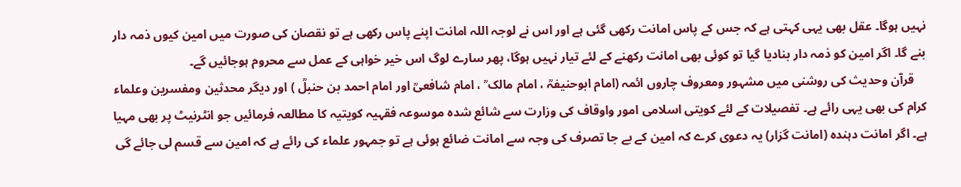نہیں ہوگا۔ عقل بھی یہی کہتی ہے کہ جس کے پاس امانت رکھی گئی ہے اور اس نے لوجہ اللہ امانت اپنے پاس رکھی ہے تو نقصان کی صورت میں امین کیوں ذمہ دار بنے گا۔ اگر امین کو ذمہ دار بنادیا گیا تو کوئی بھی امانت رکھنے کے لئے تیار نہیں ہوگا، پھر سارے لوگ اس خیر خواہی کے عمل سے محروم ہوجائیں گے۔
    قرآن وحدیث کی روشنی میں مشہور ومعروف چاروں ائمہ (امام ابوحنیفہؒ ، امام مالک ؒ ، امام شافعیؒ اور امام احمد بن حنبلؒ ) اور دیگر محدثین ومفسرین وعلماء کرام کی بھی یہی رائے ہے۔ تفصیلات کے لئے کویتی اسلامی امور واوقاف کی وزارت سے شائع شدہ موسوعہ فقہیہ کویتیہ کا مطالعہ فرمائیں جو انٹرنیٹ پر بھی مہیا ہے۔ اگر امانت دہندہ (امانت گزار) یہ دعوی کرے کہ امین کے بے جا تصرف کی وجہ سے امانت ضائع ہوئی ہے تو جمہور علماء کی رائے ہے کہ امین سے قسم لی جائے گی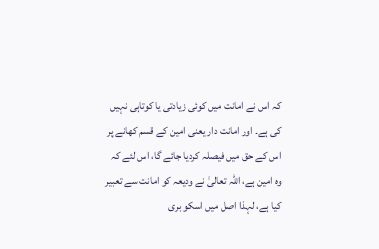کہ اس نے امانت میں کوئی زیادتی یا کوتاہی نہیں کی ہے۔ اور امانت دار یعنی امین کے قسم کھانے پر اس کے حق میں فیصلہ کردیا جائے گا، اس لئے کہ وہ امین ہے، اللہ تعالیٰ نے ودیعہ کو امانت سے تعبیر کیا ہے، لہذا اصل میں اسکو بری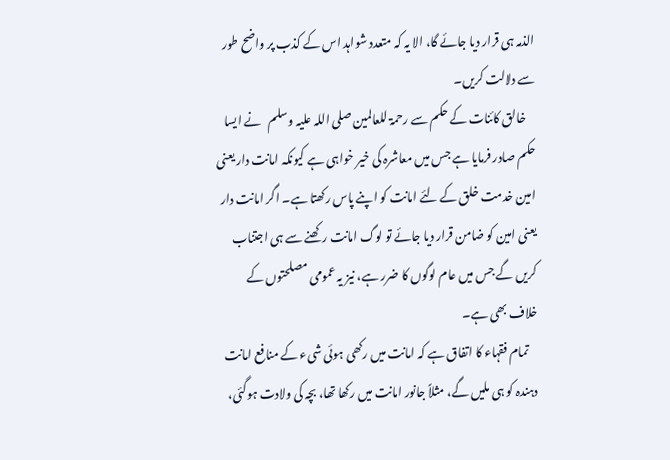الذمہ ہی قرار دیا جائے گا، الا یہ کہ متعدد شواہد اس کے کذب پر واضح طور سے دلالت کریں۔
    خالق کائنات کے حکم سے رحمۃ للعالمین صلی اللہ علیہ وسلم   نے ایسا حکم صادر فرمایا ہے جس میں معاشرہ کی خیر خواہی ہے کیونکہ امانت دار یعنی امین خدمت خلق کے لئے امانت کو اپنے پاس رکھتا ہے۔ اگر امانت دار یعنی امین کو ضامن قرار دیا جائے تو لوگ امانت رکھنے سے ہی اجتناب کریں گے جس میں عام لوگوں کا ضرر ہے، نیز یہ عمومی مصلحتوں کے خلاف بھی ہے۔
    تمام فقہاء کا اتفاق ہے کہ امانت میں رکھی ہوئی شیء کے منافع امانت دہندہ کو ہی ملیں گے، مثلاً جانور امانت میں رکھا تھا، بچہ کی ولادت ہوگئی،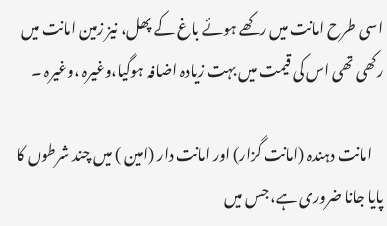اسی طرح امانت میں رکھے ہوئے باغ کے پھل، نیز زمین امانت میں رکھی تھی اس کی قیمت میں بہت زیادہ اضافہ ہوگیا،وغیرہ ،وغیرہ ۔

    امانت دہندہ (امانت گزار) اور امانت دار (امین ) میں چند شرطوں کا پایا جانا ضروری ہے، جس میں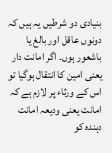بنیادی دو شرطیں یہ ہیں کہ دونوں عاقل اور بالغ یا باشعور ہوں۔ اگر امانت دار یعنی امین کا انتقال ہوگیا تو اس کے ورثاء پر لازم ہے کہ امانت یعنی ودیعہ امانت دہندہ کو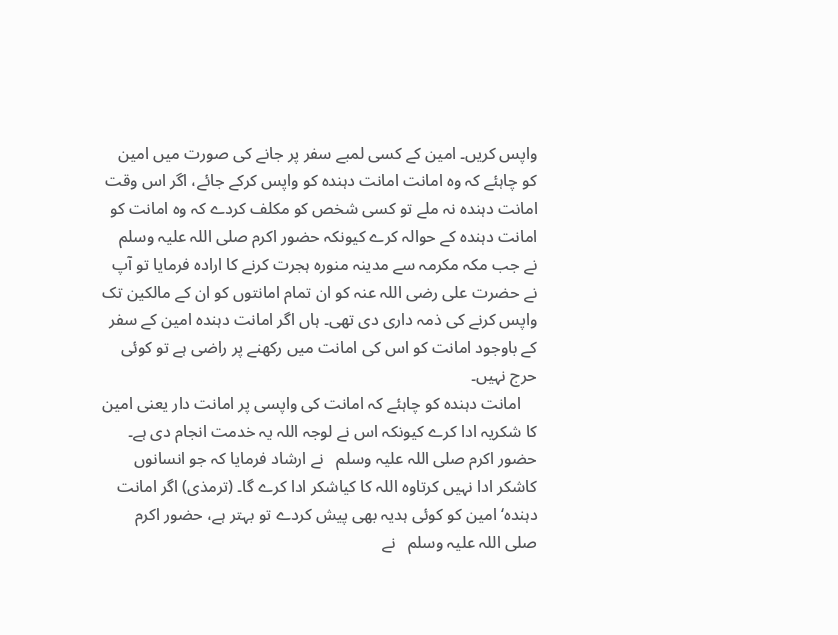واپس کریں۔ امین کے کسی لمبے سفر پر جانے کی صورت میں امین کو چاہئے کہ وہ امانت امانت دہندہ کو واپس کرکے جائے، اگر اس وقت امانت دہندہ نہ ملے تو کسی شخص کو مکلف کردے کہ وہ امانت کو امانت دہندہ کے حوالہ کرے کیونکہ حضور اکرم صلی اللہ علیہ وسلم   نے جب مکہ مکرمہ سے مدینہ منورہ ہجرت کرنے کا ارادہ فرمایا تو آپ نے حضرت علی رضی اللہ عنہ کو ان تمام امانتوں کو ان کے مالکین تک واپس کرنے کی ذمہ داری دی تھی۔ ہاں اگر امانت دہندہ امین کے سفر کے باوجود امانت کو اس کی امانت میں رکھنے پر راضی ہے تو کوئی حرج نہیں۔
    امانت دہندہ کو چاہئے کہ امانت کی واپسی پر امانت دار یعنی امین کا شکریہ ادا کرے کیونکہ اس نے لوجہ اللہ یہ خدمت انجام دی ہے۔ حضور اکرم صلی اللہ علیہ وسلم   نے ارشاد فرمایا کہ جو انسانوں کاشکر ادا نہیں کرتاوہ اللہ کا کیاشکر ادا کرے گا۔ (ترمذی) اگر امانت دہندہ‘ امین کو کوئی ہدیہ بھی پیش کردے تو بہتر ہے، حضور اکرم صلی اللہ علیہ وسلم   نے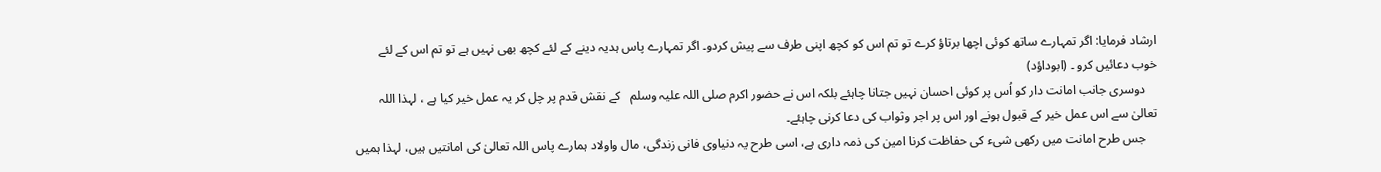ارشاد فرمایا: اگر تمہارے ساتھ کوئی اچھا برتاؤ کرے تو تم اس کو کچھ اپنی طرف سے پیش کردو۔ اگر تمہارے پاس ہدیہ دینے کے لئے کچھ بھی نہیں ہے تو تم اس کے لئے خوب دعائیں کرو ۔ (ابوداؤد)
    دوسری جانب امانت دار کو اُس پر کوئی احسان نہیں جتانا چاہئے بلکہ اس نے حضور اکرم صلی اللہ علیہ وسلم   کے نقش قدم پر چل کر یہ عمل خیر کیا ہے ، لہذا اللہ تعالیٰ سے اس عمل خیر کے قبول ہونے اور اس پر اجر وثواب کی دعا کرنی چاہئے۔
    جس طرح امانت میں رکھی شیء کی حفاظت کرنا امین کی ذمہ داری ہے، اسی طرح یہ دنیاوی فانی زندگی، مال واولاد ہمارے پاس اللہ تعالیٰ کی امانتیں ہیں، لہذا ہمیں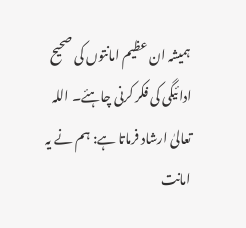ہمیشہ ان عظیم امانتوں کی صحیح ادائیگی کی فکر کرنی چاہئے۔ اللہ تعالیٰ ارشاد فرماتا ہے: ہم نے یہ امانت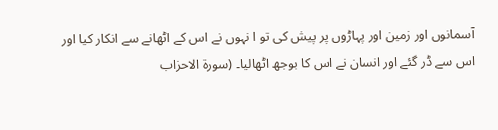آسمانوں اور زمین اور پہاڑوں پر پیش کی تو ا نہوں نے اس کے اٹھانے سے انکار کیا اور اس سے ڈر گئے اور انسان نے اس کا بوجھ اٹھالیا۔ (سورۃ الاحزاب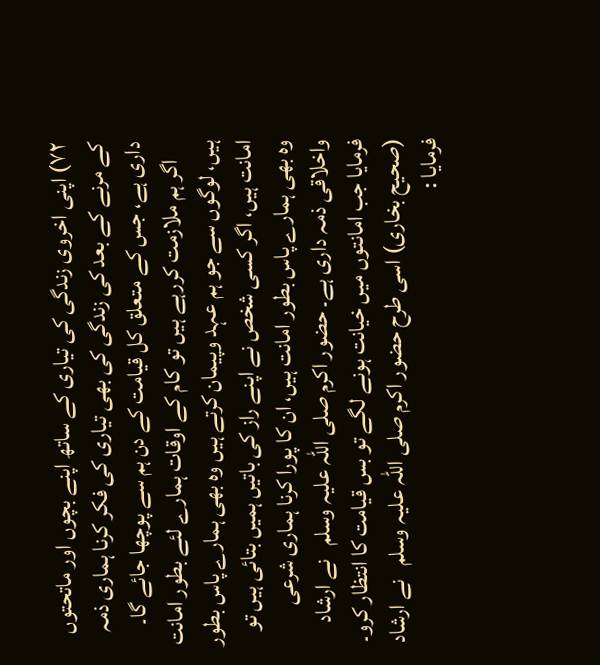۷۲) اپنی اخروی زندگی کی تیاری کے ساتھ اپنے بچوں اور ماتحتوں کے مرنے کے بعد کی زندگی کی بھی تیاری کی فکر کرنا ہماری ذمہ داری ہے، جس کے متعلق کل قیامت کے دن ہم سے پوچھا جائے گا۔
    اگر ہم ملازمت کررہے ہیں تو کام کے اوقات ہمارے لئے بطور امانت ہیں، لوگوں سے جو ہم عہد وپیمان کرتے ہیں وہ بھی ہمارے پاس بطور امانت ہیں، اگر کسی شخص نے اپنے راز کی باتیں ہمیں بتائی ہیں تو وہ بھی ہمارے پاس بطور امانت ہیں، ان کا پورا کرنا ہماری شرعی واخلاقی ذمہ داری ہے۔ حضور اکرم صلی اللہ علیہ وسلم   نے ارشاد فرمایا جب امانتوں میں خیانت ہونے لگے تو بس قیامت کا انتظار کرو۔ (صحیح بخاری) اسی طرح حضور اکرم صلی اللہ علیہ وسلم   نے ارشاد فرمایا :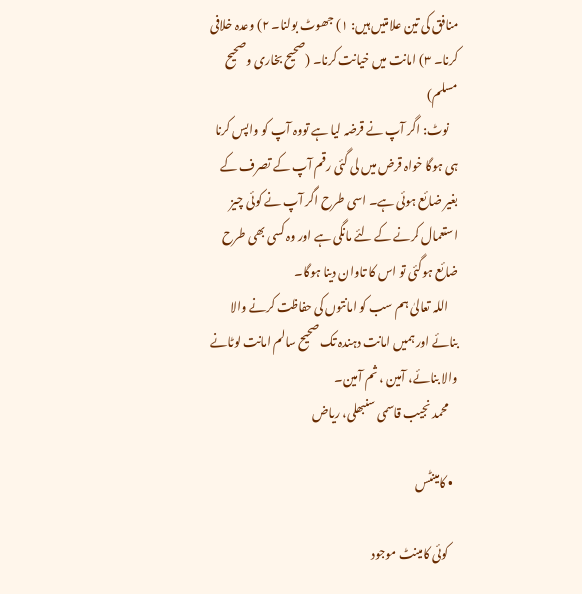منافق کی تین علامتیں ہیں: ۱) جھوٹ بولنا۔ ۲) وعدہ خلافی کرنا۔ ۳) امانت میں خیانت کرنا۔ (صحیح بخاری وصحیح مسلم)
    نوٹ: اگر آپ نے قرضہ لیا ہے تووہ آپ کو واپس کرنا ہی ہوگا خواہ قرض میں لی گئی رقم آپ کے تصرف کے بغیر ضائع ہوئی ہے۔ اسی طرح اگر آپ نے کوئی چیز استعمال کرنے کے لئے مانگی ہے اور وہ کسی بھی طرح ضائع ہوگئی تو اس کا تاوان دینا ہوگا۔
    اللہ تعالیٰ ہم سب کو امانتوں کی حفاظت کرنے والا بنائے اور ہمیں امانت دہندہ تک صحیح سالم امانت لوٹانے والا بنائے، آمین ، ثم آمین۔
    محمد نجیب قاسمی سنبھلی، ریاض

  • کامینٹس

    کوئی کامینٹ موجود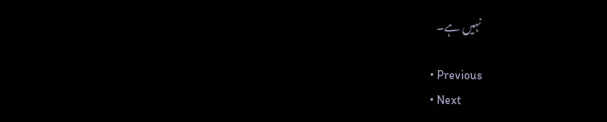نہیں ہے۔

  • Previous
  • Next